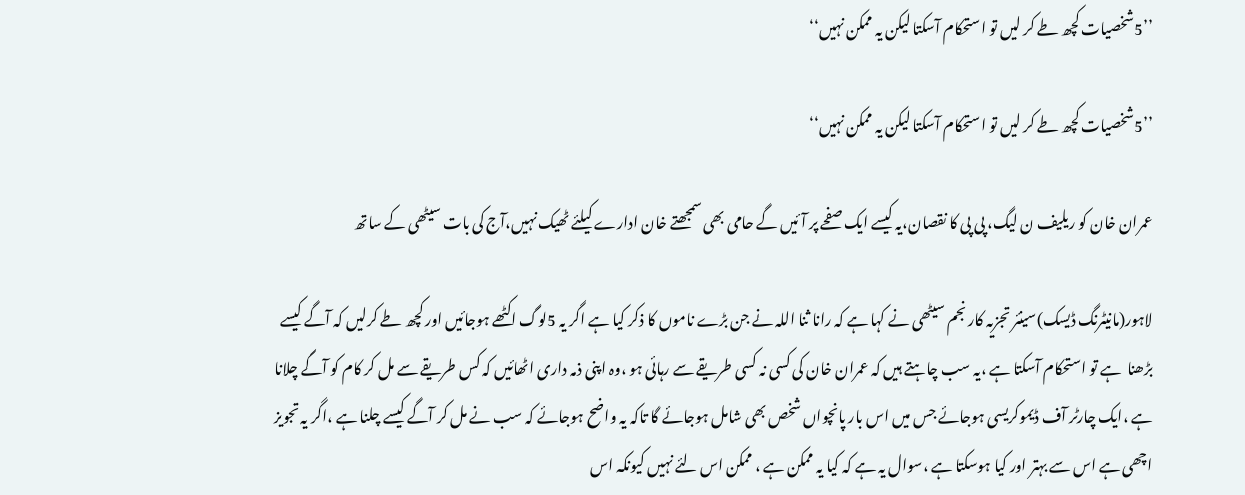’’5شخصیات کچھ طے کر لیں تو استحکام آسکتا لیکن یہ ممکن نہیں‘‘

’’5شخصیات کچھ طے کر لیں تو استحکام آسکتا لیکن یہ ممکن نہیں‘‘

عمران خان کو ریلیف ن لیگ، پی پی کا نقصان،یہ کیسے ایک صفحے پر آئیں گے حامی بھی سمجھتے خان ادارے کیلئے ٹھیک نہیں،آج کی بات سیٹھی کے ساتھ

لاہور(مانیٹرنگ ڈیسک)سینئر تجزیہ کار نجم سیٹھی نے کہا ہے کہ رانا ثنا اللہ نے جن بڑے ناموں کا ذکر کیا ہے اگر یہ 5لوگ اکٹھے ہوجائیں اور کچھ طے کرلیں کہ آگے کیسے بڑھنا  ہے تو استحکام آسکتا ہے ،یہ سب چاہتے ہیں کہ عمران خان کی کسی نہ کسی طریقے سے رہائی ہو ،وہ اپنی ذمہ داری اٹھائیں کہ کس طریقے سے مل کر کام کو آگے چلانا ہے ،ایک چارٹر آف ڈیموکریسی ہوجائے جس میں اس بار پانچواں شخص بھی شامل ہوجائے گا تاکہ یہ واضح ہوجائے کہ سب نے مل کر آگے کیسے چلنا ہے ،اگر یہ تجویز اچھی ہے اس سے بہتر اور کیا ہوسکتا ہے ،سوال یہ ہے کہ کیا یہ ممکن ہے ، ممکن اس لئے نہیں کیونکہ اس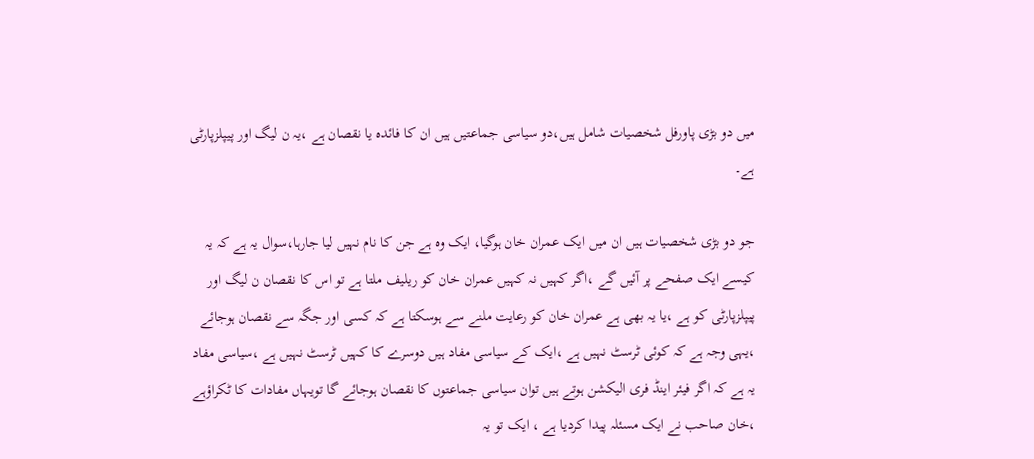میں دو بڑی پاورفل شخصیات شامل ہیں،دو سیاسی جماعتیں ہیں ان کا فائدہ یا نقصان ہے ،یہ ن لیگ اور پیپلزپارٹی ہے۔

جو دو بڑی شخصیات ہیں ان میں ایک عمران خان ہوگیا، ایک وہ ہے جن کا نام نہیں لیا جارہا،سوال یہ ہے کہ یہ کیسے ایک صفحے پر آئیں گے ،اگر کہیں نہ کہیں عمران خان کو ریلیف ملتا ہے تو اس کا نقصان ن لیگ اور پیپلزپارٹی کو ہے ،یا یہ بھی ہے عمران خان کو رعایت ملنے سے ہوسکتا ہے کہ کسی اور جگہ سے نقصان ہوجائے ،یہی وجہ ہے کہ کوئی ٹرسٹ نہیں ہے ،ایک کے سیاسی مفاد ہیں دوسرے کا کہیں ٹرسٹ نہیں ہے ،سیاسی مفاد یہ ہے کہ اگر فیئر اینڈ فری الیکشن ہوتے ہیں توان سیاسی جماعتوں کا نقصان ہوجائے گا تویہاں مفادات کا ٹکراؤہے ،خان صاحب نے ایک مسئلہ پیدا کردیا ہے ، ایک تو یہ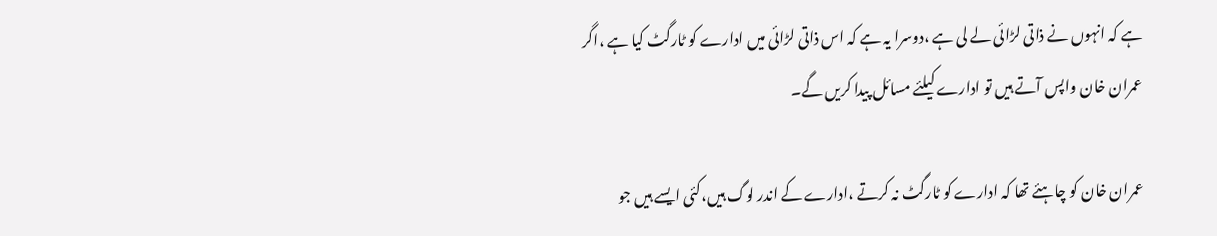ہے کہ انہوں نے ذاتی لڑائی لے لی ہے ،دوسرا یہ ہے کہ اس ذاتی لڑائی میں ادارے کو ٹارگٹ کیا ہے ،اگر عمران خان واپس آتے ہیں تو ادارے کیلئے مسائل پیدا کریں گے۔

عمران خان کو چاہئے تھا کہ ادارے کو ٹارگٹ نہ کرتے ،ادارے کے اندر لوگ ہیں،کئی ایسے ہیں جو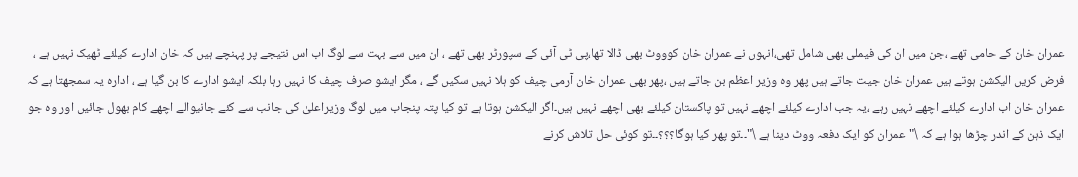عمران خان کے حامی تھے ،جن میں ان کی فیملی بھی شامل تھی،انہوں نے عمران خان کوووٹ بھی ڈالا تھا،پی ٹی آئی کے سپورٹر بھی تھے ، ان میں سے بہت سے لوگ اب اس نتیجے پر پہنچے ہیں کہ خان ادارے کیلئے ٹھیک نہیں ہے ، فرض کریں الیکشن ہوتے ہیں عمران خان جیت جاتے ہیں پھر وہ وزیر اعظم بن جاتے ہیں ،پھر بھی عمران خان آرمی چیف کو ہلا نہیں سکیں گے ، مگر ایشو صرف چیف کا نہیں رہا بلکہ ایشو ادارے کا بن گیا ہے ، ادارہ یہ سمجھتا ہے کہ عمران خان اب ادارے کیلئے اچھے نہیں رہے ،یہ جب ادارے کیلئے اچھے نہیں تو پاکستان کیلئے بھی اچھے نہیں ہیں۔اگر الیکشن ہوتا ہے تو کیا پتہ پنجاب میں لوگ وزیراعلیٰ کی جانب سے کئے جانیوالے اچھے کام بھول جائیں اور وہ جو ایک ذہن کے اندر چڑھا ہوا ہے کہ \"عمران کو ایک دفعہ ووٹ دینا ہے \"۔۔تو پھر کیا ہوگا؟؟؟۔۔تو کوئی حل تلاش کرنے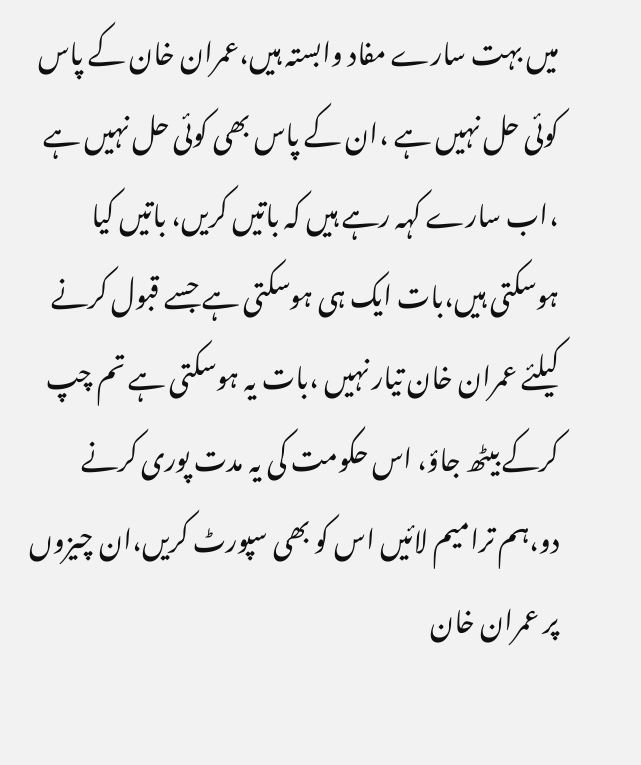میں بہت سارے مفاد وابستہ ہیں،عمران خان کے پاس کوئی حل نہیں ہے ،ان کے پاس بھی کوئی حل نہیں ہے ،اب سارے کہہ رہے ہیں کہ باتیں کریں، باتیں کیا ہوسکتی ہیں،بات ایک ہی ہوسکتی ہے جسے قبول کرنے کیلئے عمران خان تیار نہیں ،بات یہ ہوسکتی ہے تم چپ کرکے بیٹھ جاؤ، اس حکومت کی یہ مدت پوری کرنے دو،ہم ترامیم لائیں اس کو بھی سپورٹ کریں،ان چیزوں پر عمران خان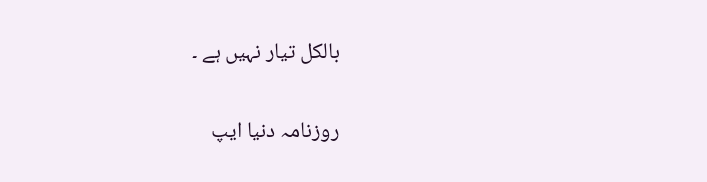بالکل تیار نہیں ہے ۔

روزنامہ دنیا ایپ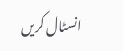انسٹال کریں